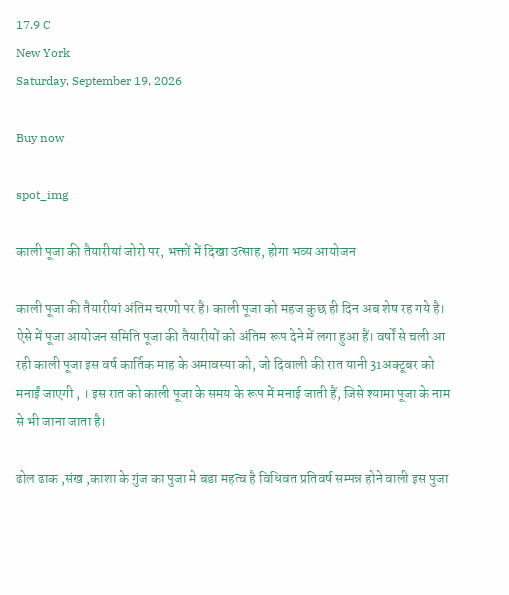17.9 C
New York
Saturday, September 19, 2026

Buy now

spot_img

काली पूजा की तैयारीयां जोरो पर, भक्तों में दिखा उत्साह, होगा भव्य आयोजन

काली पूजा की तैयारीयां अंतिम चरणो पर है। काली पूजा को महज कुछ ही दिन अब शेष रह गये है। ऐसे में पूजा आयोजन समिति पूजा की तैयारीयों को अंतिम रूप देने में लगा हुआ हैं। वर्षों से चली आ रही काली पूजा इस वर्ष कार्तिक माह के अमावस्या को, जो दिवाली की रात यानी 31अक्टूबर को मनाईं जाएगी , । इस रात को काली पूजा के समय के रूप में मनाई जाती हैं, जिसे श्यामा पूजा के नाम से भी जाना जाता है।

ढोल ढाक ,संख ,काशा के गुंज का पुजा मे बडा महत्व है विधिवत प्रतिवर्ष सम्पन्न होने वाली इस पुजा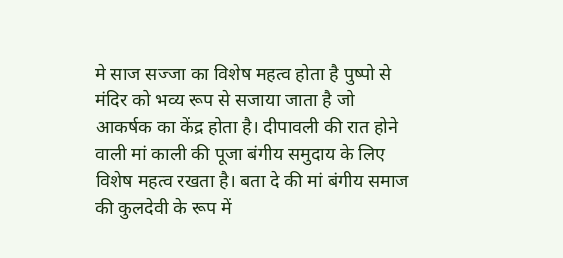मे साज सज्जा का विशेष महत्व होता है पुष्पो से मंदिर को भव्य रूप से सजाया जाता है जो आकर्षक का केंद्र होता है। दीपावली की रात होने वाली मां काली की पूजा बंगीय समुदाय के लिए विशेष महत्व रखता है। बता दे की मां बंगीय समाज की कुलदेवी के रूप में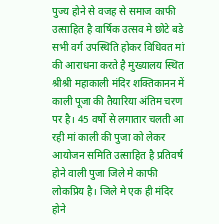पुज्य होने से वजह से समाज काफी उत्साहित है वार्षिक उत्सव मे छोटे बडे सभी वर्ग उपस्थिति होकर विधिवत मां की आराधना करते है मुख्यालय स्थित श्रीश्री महाकाली मंदिर शक्तिकानन में काली पूजा की तैयारिया अंतिम चरण पर है। 45 वर्षो से लगातार चलती आ रही मां काली की पुजा को लेकर आयोजन समिति उत्साहित है प्रतिवर्ष होने वाली पुजा जिले मे काफी लोकप्रिय है। जिले मे एक ही मंदिर होने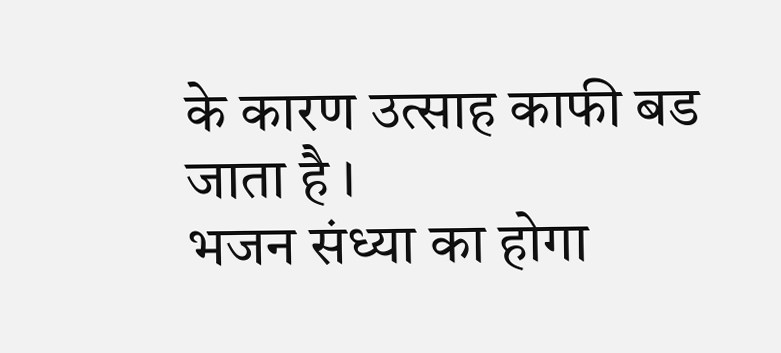के कारण उत्साह काफी बड जाता है ।
भजन संध्या का होगा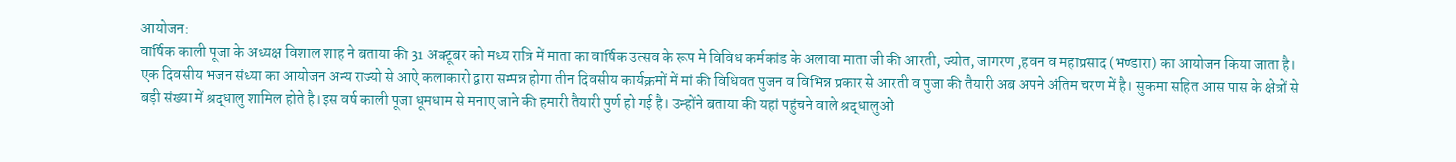आयोजन:
वार्षिक काली पूजा के अध्यक्ष विशाल शाह ने बताया की 31 अक्टूबर को मध्य रात्रि में माता का वार्षिक उत्सव के रूप मे विविध कर्मकांड के अलावा माता जी की आरती, ज्योत, जागरण ,हवन व महाप्रसाद (भण्डारा) का आयोजन किया जाता है। एक दिवसीय भजन संध्या का आयोजन अन्य राज्यो से आऐ कलाकारो द्वारा सम्पन्न होगा तीन दिवसीय कार्यक्रमों में मां की विधिवत पुजन व विभिन्न प्रकार से आरती व पुजा की तैयारी अब अपने अंतिम चरण में है। सुकमा सहित आस पास के क्षेत्रों से बड़ी संख्या में श्रद्धालु शामिल होते है।इस वर्ष काली पूजा धूमधाम से मनाए जाने की हमारी तैयारी पुर्ण हो गई है। उन्होंने बताया की यहां पहुंचने वाले श्रद्धालुओं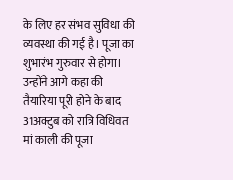के लिए हर संभव सुविधा की व्यवस्था की गई है। पूजा का शुभारंभ गुरुवार से होगा। उन्होंने आगे कहा की तैयारिया पूरी होने के बाद 31अक्टुब को रात्रि विधिवत मां काली की पूजा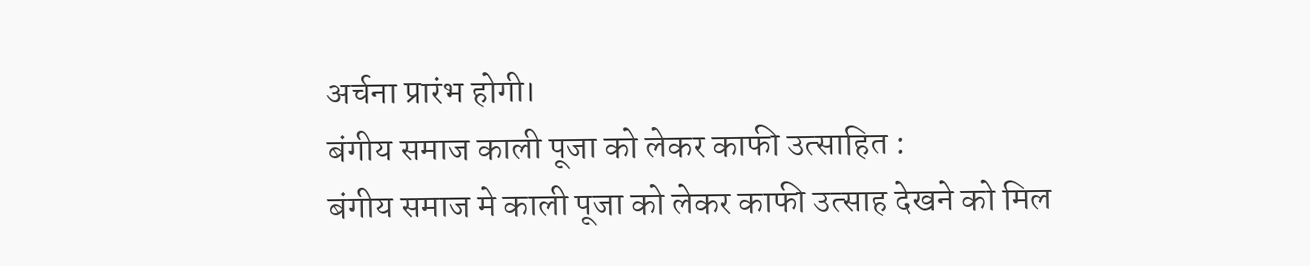अर्चना प्रारंभ होगी।
बंगीय समाज काली पूजा को लेकर काफी उत्साहित :
बंगीय समाज मे काली पूजा को लेकर काफी उत्साह देखने को मिल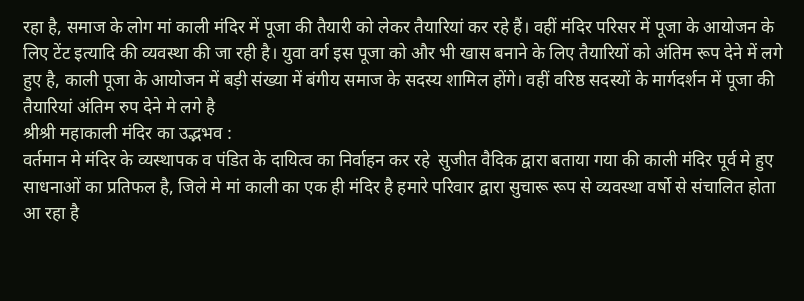रहा है, समाज के लोग मां काली मंदिर में पूजा की तैयारी को लेकर तैयारियां कर रहे हैं। वहीं मंदिर परिसर में पूजा के आयोजन के लिए टेंट इत्यादि की व्यवस्था की जा रही है। युवा वर्ग इस पूजा को और भी खास बनाने के लिए तैयारियों को अंतिम रूप देने में लगे हुए है, काली पूजा के आयोजन में बड़ी संख्या में बंगीय समाज के सदस्य शामिल होंगे। वहीं वरिष्ठ सदस्यों के मार्गदर्शन में पूजा की तैयारियां अंतिम रुप देने मे लगे है
श्रीश्री महाकाली मंदिर का उद्भभव :
वर्तमान मे मंदिर के व्यस्थापक व पंडित के दायित्व का निर्वाहन कर रहे  सुजीत वैदिक द्वारा बताया गया की काली मंदिर पूर्व मे हुए साधनाओं का प्रतिफल है, जिले मे मां काली का एक ही मंदिर है हमारे परिवार द्वारा सुचारू रूप से व्यवस्था वर्षो से संचालित होता आ रहा है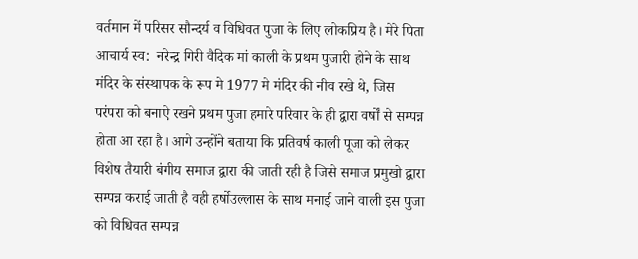वर्तमान में परिसर सौन्दर्य व विधिवत पुजा के लिए लोकप्रिय है। मेरे पिता आचार्य स्व:  नरेन्द्र गिरी वैदिक मां काली के प्रथम पुजारी होने के साथ मंदिर के संस्थापक के रूप मे 1977 मे मंदिर की नीव रखे थे, जिस परंपरा को बनाऐ रखने प्रथम पुजा हमारे परिवार के ही द्वारा वर्षों से सम्पन्न होता आ रहा है। आगे उन्होंने बताया कि प्रतिवर्ष काली पूजा को लेकर विशेष तैयारी बंगीय समाज द्वारा की जाती रही है जिसे समाज प्रमुखो द्वारा सम्पन्न कराई जाती है वही हर्षोउल्लास के साथ मनाई जाने वाली इस पुजा को विधिवत सम्पन्न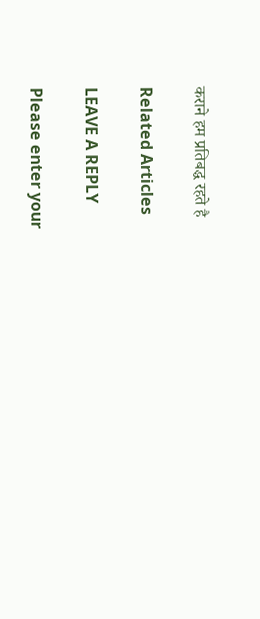कराने हम प्रतिबद्ध रहते है

Related Articles

LEAVE A REPLY

Please enter your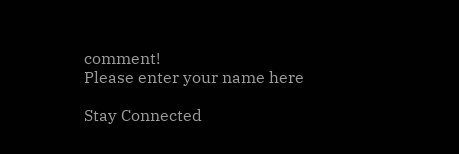comment!
Please enter your name here

Stay Connected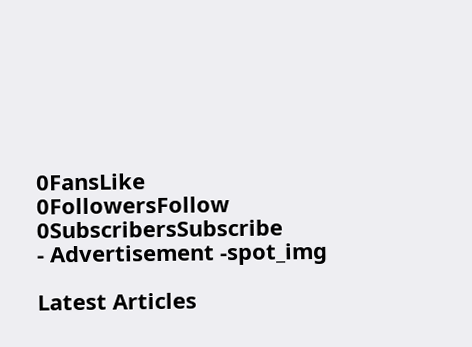0FansLike
0FollowersFollow
0SubscribersSubscribe
- Advertisement -spot_img

Latest Articles